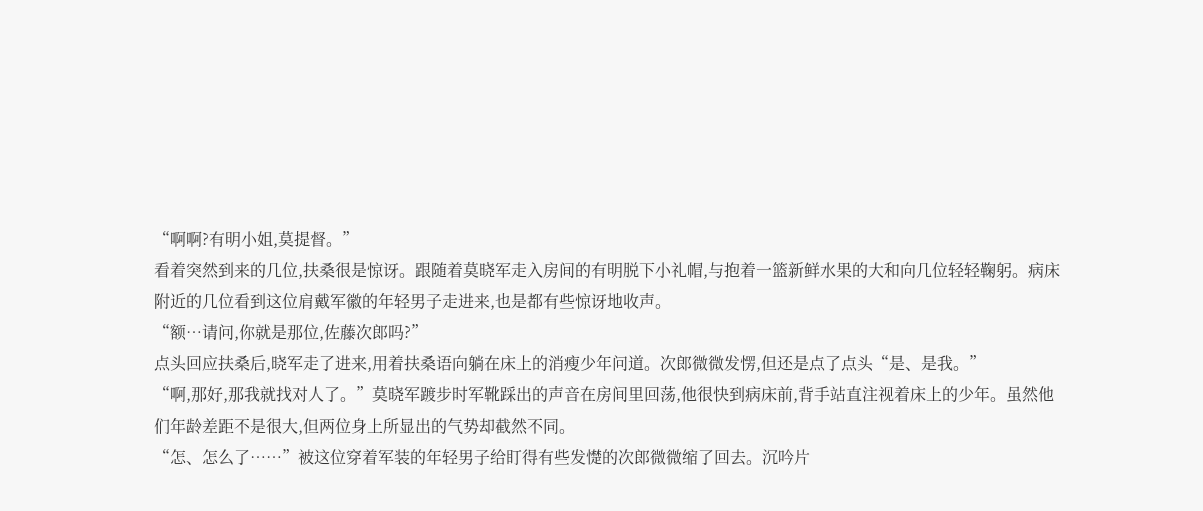“啊啊?有明小姐,莫提督。”
看着突然到来的几位,扶桑很是惊讶。跟随着莫晓军走入房间的有明脱下小礼帽,与抱着一篮新鲜水果的大和向几位轻轻鞠躬。病床附近的几位看到这位肩戴军徽的年轻男子走进来,也是都有些惊讶地收声。
“额…请问,你就是那位,佐藤次郎吗?”
点头回应扶桑后,晓军走了进来,用着扶桑语向躺在床上的消瘦少年问道。次郎微微发愣,但还是点了点头“是、是我。”
“啊,那好,那我就找对人了。”莫晓军踱步时军靴踩出的声音在房间里回荡,他很快到病床前,背手站直注视着床上的少年。虽然他们年龄差距不是很大,但两位身上所显出的气势却截然不同。
“怎、怎么了……”被这位穿着军装的年轻男子给盯得有些发憷的次郎微微缩了回去。沉吟片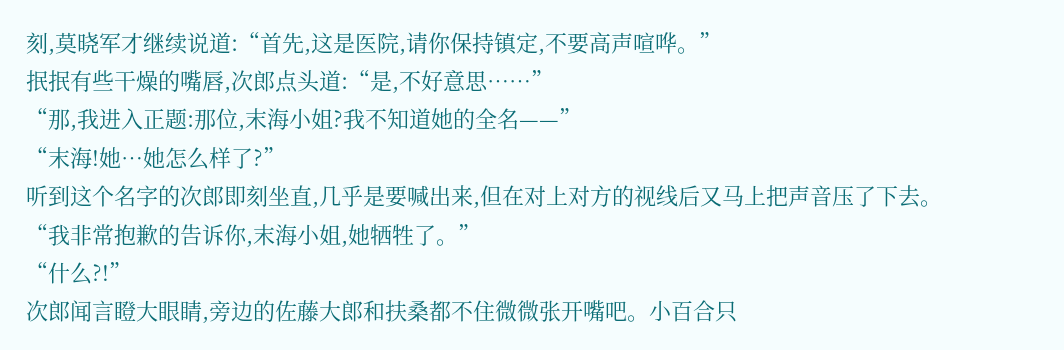刻,莫晓军才继续说道:“首先,这是医院,请你保持镇定,不要高声喧哗。”
抿抿有些干燥的嘴唇,次郎点头道:“是,不好意思……”
“那,我进入正题:那位,末海小姐?我不知道她的全名——”
“末海!她…她怎么样了?”
听到这个名字的次郎即刻坐直,几乎是要喊出来,但在对上对方的视线后又马上把声音压了下去。
“我非常抱歉的告诉你,末海小姐,她牺牲了。”
“什么?!”
次郎闻言瞪大眼睛,旁边的佐藤大郎和扶桑都不住微微张开嘴吧。小百合只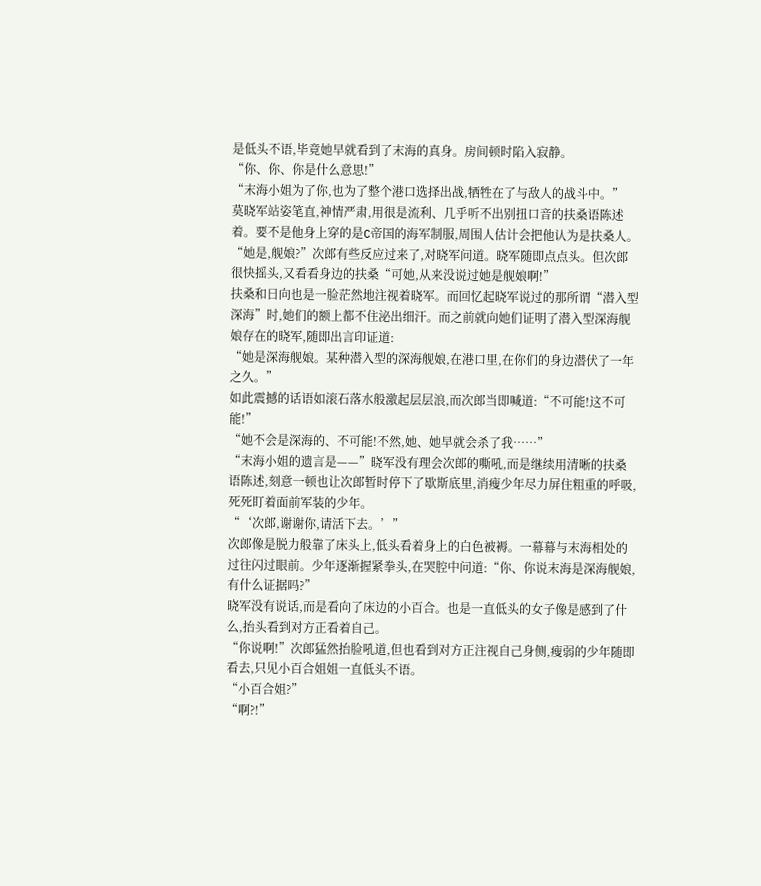是低头不语,毕竟她早就看到了末海的真身。房间顿时陷入寂静。
“你、你、你是什么意思!”
“末海小姐为了你,也为了整个港口选择出战,牺牲在了与敌人的战斗中。”
莫晓军站姿笔直,神情严肃,用很是流利、几乎听不出别扭口音的扶桑语陈述着。要不是他身上穿的是C帝国的海军制服,周围人估计会把他认为是扶桑人。
“她是,舰娘?”次郎有些反应过来了,对晓军问道。晓军随即点点头。但次郎很快摇头,又看看身边的扶桑“可她,从来没说过她是舰娘啊!”
扶桑和日向也是一脸茫然地注视着晓军。而回忆起晓军说过的那所谓“潜入型深海”时,她们的额上都不住泌出细汗。而之前就向她们证明了潜入型深海舰娘存在的晓军,随即出言印证道:
“她是深海舰娘。某种潜入型的深海舰娘,在港口里,在你们的身边潜伏了一年之久。”
如此震撼的话语如滚石落水般激起层层浪,而次郎当即喊道:“不可能!这不可能!”
“她不会是深海的、不可能!不然,她、她早就会杀了我……”
“末海小姐的遗言是——”晓军没有理会次郎的嘶吼,而是继续用清晰的扶桑语陈述,刻意一顿也让次郎暂时停下了歇斯底里,消瘦少年尽力屏住粗重的呼吸,死死盯着面前军装的少年。
“‘次郎,谢谢你,请活下去。’”
次郎像是脱力般靠了床头上,低头看着身上的白色被褥。一幕幕与末海相处的过往闪过眼前。少年逐渐握紧拳头,在哭腔中问道:“你、你说末海是深海舰娘,有什么证据吗?”
晓军没有说话,而是看向了床边的小百合。也是一直低头的女子像是感到了什么,抬头看到对方正看着自己。
“你说啊!”次郎猛然抬脸吼道,但也看到对方正注视自己身侧,瘦弱的少年随即看去,只见小百合姐姐一直低头不语。
“小百合姐?”
“啊?!”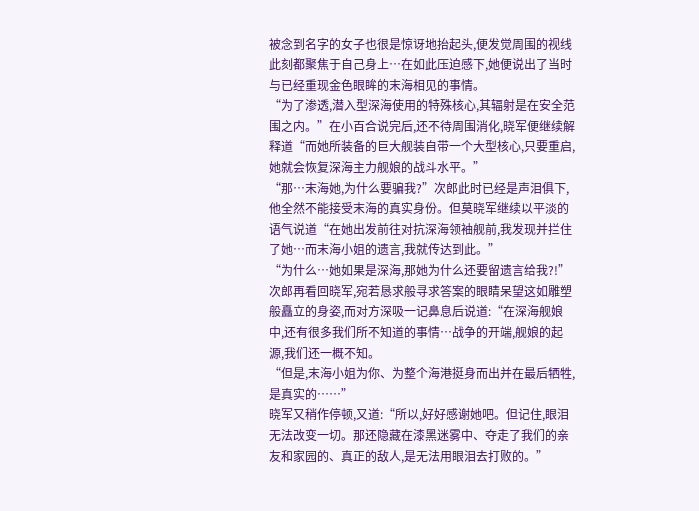被念到名字的女子也很是惊讶地抬起头,便发觉周围的视线此刻都聚焦于自己身上…在如此压迫感下,她便说出了当时与已经重现金色眼眸的末海相见的事情。
“为了渗透,潜入型深海使用的特殊核心,其辐射是在安全范围之内。”在小百合说完后,还不待周围消化,晓军便继续解释道“而她所装备的巨大舰装自带一个大型核心,只要重启,她就会恢复深海主力舰娘的战斗水平。”
“那…末海她,为什么要骗我?”次郎此时已经是声泪俱下,他全然不能接受末海的真实身份。但莫晓军继续以平淡的语气说道“在她出发前往对抗深海领袖舰前,我发现并拦住了她…而末海小姐的遗言,我就传达到此。”
“为什么…她如果是深海,那她为什么还要留遗言给我?!”
次郎再看回晓军,宛若恳求般寻求答案的眼睛呆望这如雕塑般矗立的身姿,而对方深吸一记鼻息后说道:“在深海舰娘中,还有很多我们所不知道的事情…战争的开端,舰娘的起源,我们还一概不知。
“但是,末海小姐为你、为整个海港挺身而出并在最后牺牲,是真实的……”
晓军又稍作停顿,又道:“所以,好好感谢她吧。但记住,眼泪无法改变一切。那还隐藏在漆黑迷雾中、夺走了我们的亲友和家园的、真正的敌人,是无法用眼泪去打败的。”